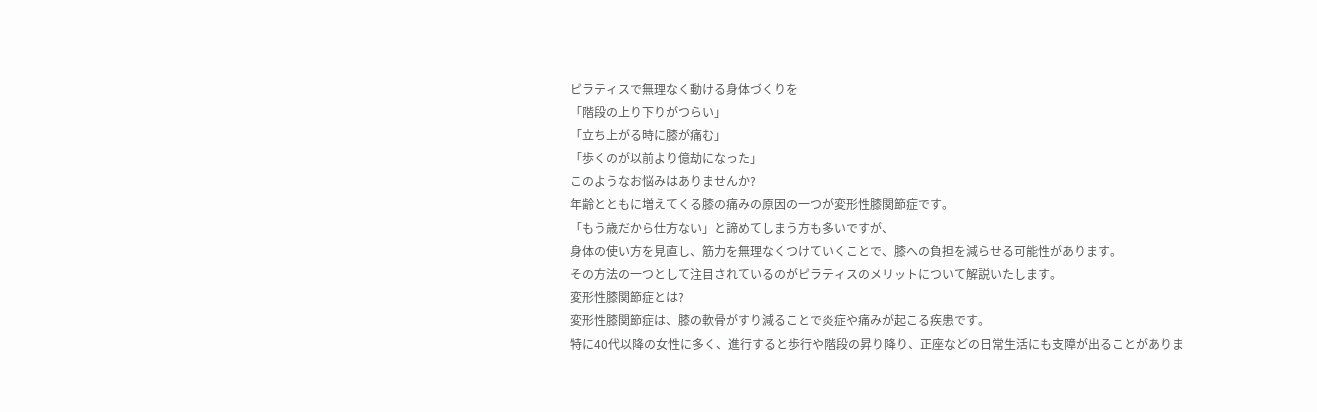ピラティスで無理なく動ける身体づくりを
「階段の上り下りがつらい」
「立ち上がる時に膝が痛む」
「歩くのが以前より億劫になった」
このようなお悩みはありませんか?
年齢とともに増えてくる膝の痛みの原因の一つが変形性膝関節症です。
「もう歳だから仕方ない」と諦めてしまう方も多いですが、
身体の使い方を見直し、筋力を無理なくつけていくことで、膝への負担を減らせる可能性があります。
その方法の一つとして注目されているのがピラティスのメリットについて解説いたします。
変形性膝関節症とは?
変形性膝関節症は、膝の軟骨がすり減ることで炎症や痛みが起こる疾患です。
特に40代以降の女性に多く、進行すると歩行や階段の昇り降り、正座などの日常生活にも支障が出ることがありま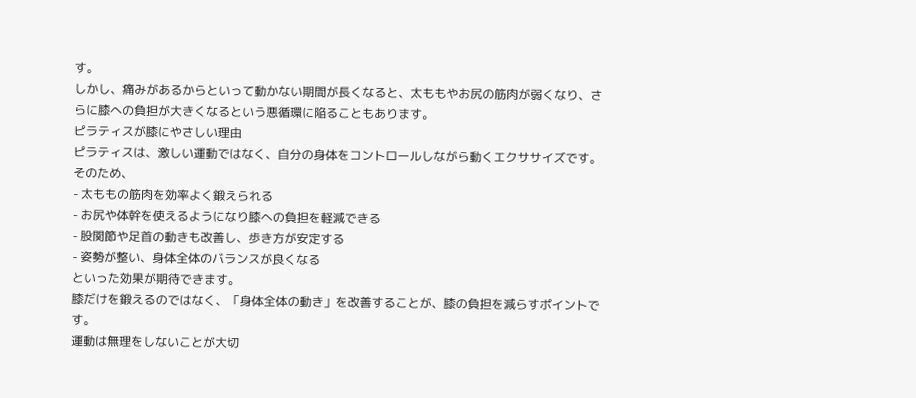す。
しかし、痛みがあるからといって動かない期間が長くなると、太ももやお尻の筋肉が弱くなり、さらに膝への負担が大きくなるという悪循環に陥ることもあります。
ピラティスが膝にやさしい理由
ピラティスは、激しい運動ではなく、自分の身体をコントロールしながら動くエクササイズです。
そのため、
- 太ももの筋肉を効率よく鍛えられる
- お尻や体幹を使えるようになり膝への負担を軽減できる
- 股関節や足首の動きも改善し、歩き方が安定する
- 姿勢が整い、身体全体のバランスが良くなる
といった効果が期待できます。
膝だけを鍛えるのではなく、「身体全体の動き」を改善することが、膝の負担を減らすポイントです。
運動は無理をしないことが大切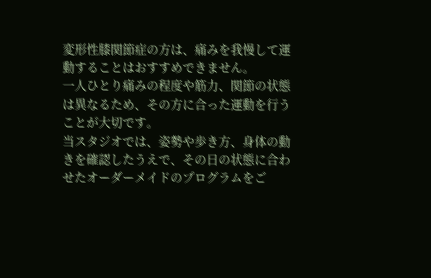変形性膝関節症の方は、痛みを我慢して運動することはおすすめできません。
一人ひとり痛みの程度や筋力、関節の状態は異なるため、その方に合った運動を行うことが大切です。
当スタジオでは、姿勢や歩き方、身体の動きを確認したうえで、その日の状態に合わせたオーダーメイドのプログラムをご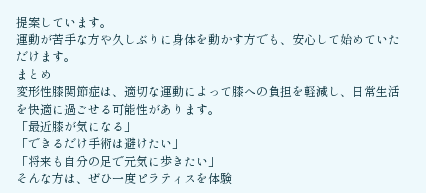提案しています。
運動が苦手な方や久しぶりに身体を動かす方でも、安心して始めていただけます。
まとめ
変形性膝関節症は、適切な運動によって膝への負担を軽減し、日常生活を快適に過ごせる可能性があります。
「最近膝が気になる」
「できるだけ手術は避けたい」
「将来も自分の足で元気に歩きたい」
そんな方は、ぜひ一度ピラティスを体験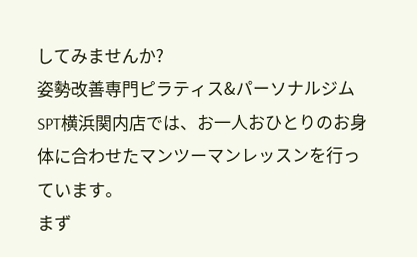してみませんか?
姿勢改善専門ピラティス&パーソナルジムSPT横浜関内店では、お一人おひとりのお身体に合わせたマンツーマンレッスンを行っています。
まず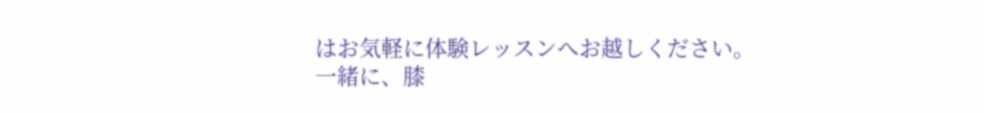はお気軽に体験レッスンへお越しください。
一緒に、膝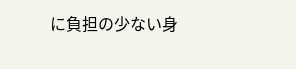に負担の少ない身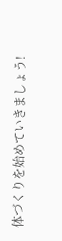体づくりを始めていきましょう!